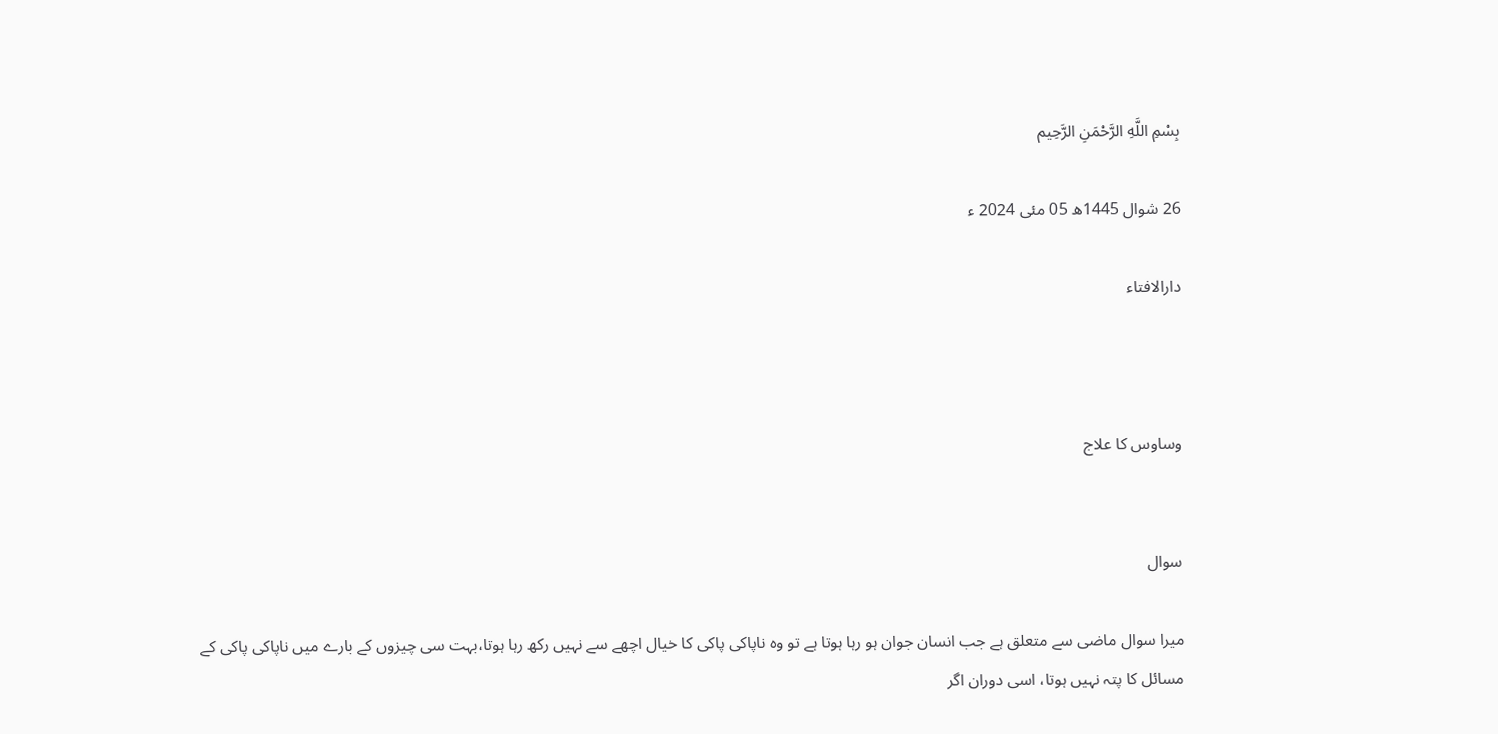بِسْمِ اللَّهِ الرَّحْمَنِ الرَّحِيم

26 شوال 1445ھ 05 مئی 2024 ء

دارالافتاء



وساوس کا علاج


سوال

میرا سوال ماضی سے متعلق ہے جب انسان جوان ہو رہا ہوتا ہے تو وہ ناپاکی پاکی کا خیال اچھے سے نہیں رکھ رہا ہوتا،بہت سی چیزوں کے بارے میں ناپاکی پاکی کے مسائل کا پتہ نہیں ہوتا، اسی دوران اگر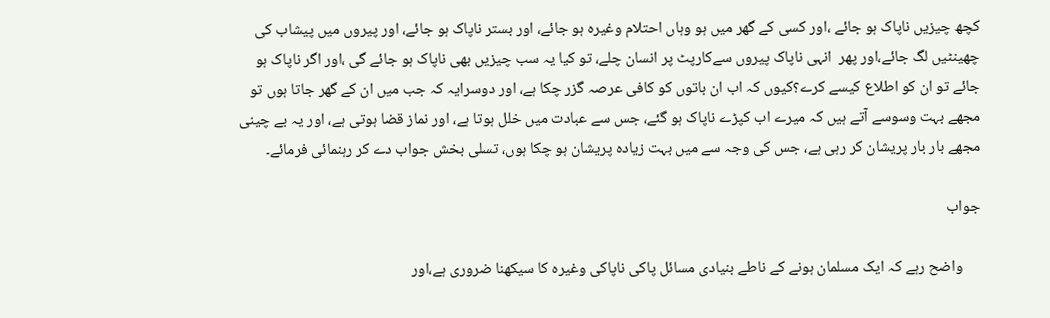کچھ چیزیں ناپاک ہو جائے ،اور کسی کے گھر میں ہو وہاں احتلام وغیرہ ہو جائے، اور بستر ناپاک ہو جائے، اور پیروں میں پیشاب کی چھینٹیں لگ جائے،اور پھر  انہی ناپاک پیروں سےکارپٹ پر انسان چلے، تو کیا یہ سب چیزیں بھی ناپاک ہو جائے گی ،اور اگر ناپاک ہو جائے تو ان کو اطلاع کیسے کرے؟کیوں کہ اب ان باتوں کو کافی عرصہ گزر چکا ہے، اور دوسرایہ کہ جب میں ان کے گھر جاتا ہوں تو مجھے بہت وسوسے آتے ہیں کہ میرے اب کپڑے ناپاک ہو گئے، جس سے عبادت میں خلل ہوتا ہے، اور نماز قضا ہوتی ہے، اور یہ بے چینی مجھے بار بار پریشان کر رہی ہے، جس کی وجہ سے میں بہت زیادہ پریشان ہو چکا ہوں، تسلی بخش جواب دے کر رہنمائی فرمائے۔

جواب

     واضح رہے کہ ایک مسلمان ہونے کے ناطے بنیادی مسائل پاکی ناپاکی وغیرہ کا سیکھنا ضروری ہے،اور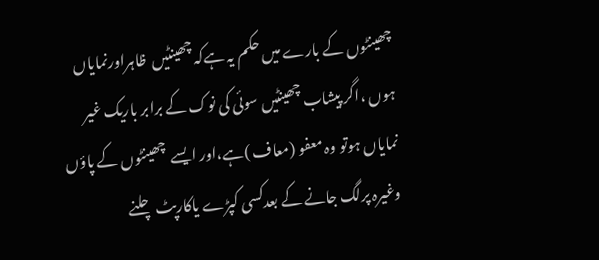چھینٹوں کے بارے میں حکم یہ ہےکہ چھینٹیں  ظاہراورنمایاں ہوں ،اگر پیشاب چھینٹیں سوئی کی نوک کے برابر باریک غیر نمایاں ہوتو وہ معفو (معاف )ہے،اور ایسے  چھینٹوں کے پاؤں وغیرہ پرلگ جانے کے بعدکسی کپڑے یاکارپٹ چلنے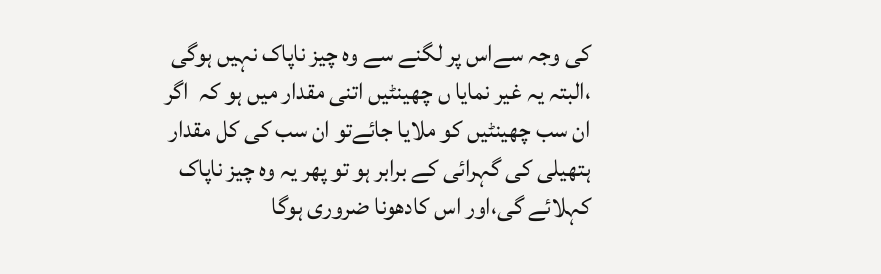کی وجہ سےاس پر لگنے سے وہ چیز ناپاک نہیں ہوگی ،البتہ یہ غیر نمایا ں چھینٹیں اتنی مقدار میں ہو کہ  اگر ان سب چھینٹیں کو ملایا جائےتو ان سب کی کل مقدار ہتھیلی کی گہرائی کے برابر ہو تو پھر یہ وہ چیز ناپاک کہلائے گی،اور اس کادھونا ضروری ہوگا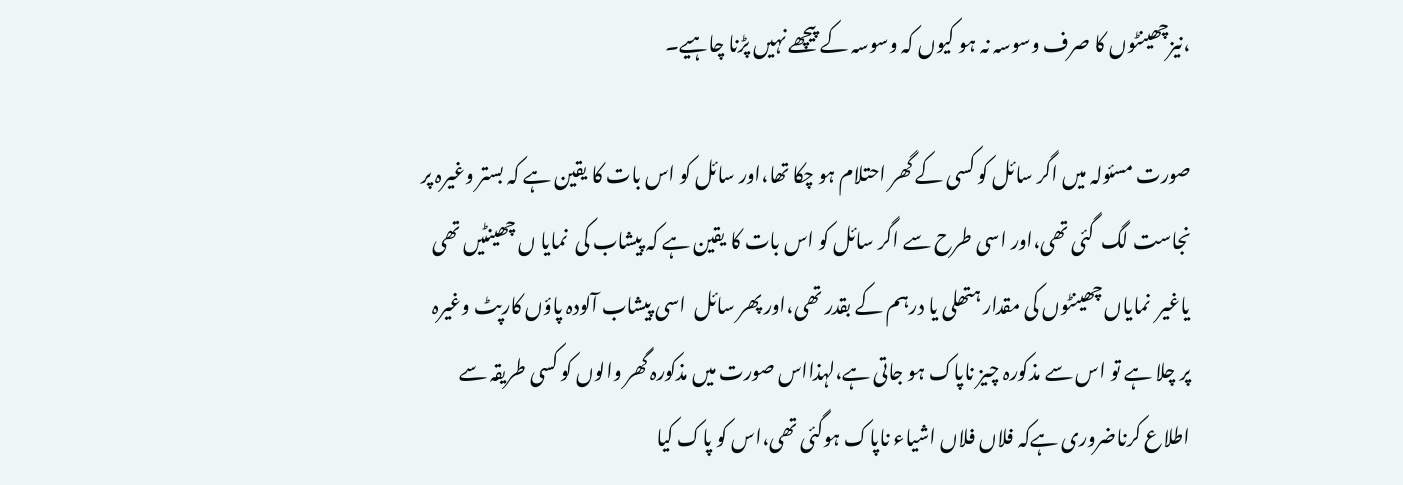،نیزچھینٹوں کا صرف وسوسہ نہ ہو کیوں کہ وسوسہ کے پیچھے نہیں پڑنا چاہیے۔

صورت مسئولہ میں اگر سائل کو کسی کے گھر احتلام ہو چکا تھا،اور سائل کو اس بات کا یقین ہے کہ بستر وغیرہ پر نجاست لگ  گئی تھی،اور اسی طرح سے اگر سائل کو اس بات کا یقین ہے کہ پیشاب کی  نمایا ں چھینٹیں تھی یاغیر  نمایاں چھینٹوں کی مقدار ہتھلی یا درہم کے بقدر تھی،اور پھر سائل  اسی پیشاب آلودہ پاؤں کارپٹ وغیرہ پر چلا ہے تو اس سے مذکورہ چیز ناپاک ہو جاتی ہے،لہذااس صورت میں مذکورہ گھر والوں کو کسی طریقہ سے اطلاع کرناضروری ہےکہ فلاں فلاں اشیاء ناپاک ہوگئی تھی،اس کو پاک کیا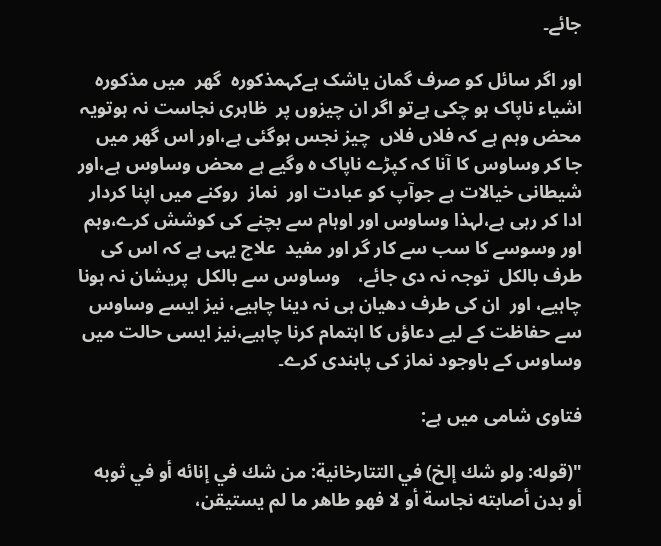جائے۔

اور اگر سائل کو صرف گمان یاشک ہےکہمذکورہ  گھر  میں مذکورہ اشیاء ناپاک ہو چکی ہےتو اگر ان چیزوں پر  ظاہری نجاست نہ ہوتویہ محض وہم ہے کہ فلاں فلاں  چیز نجس ہوگئی ہے،اور اس گھر میں جا کر وساوس کا آنا کہ کپڑے ناپاک ہ وگیے ہے محض وساوس ہے،اور شیطانی خیالات ہے جوآپ کو عبادت اور  نماز  روکنے میں اپنا کردار ادا کر رہی ہے،لہذا وساوس اور اوہام سے بچنے کی کوشش کرے،وہم اور وسوسے کا سب سے کار گر اور مفید  علاج یہی ہے کہ اس کی طرف بالکل  توجہ نہ دی جائے،    وساوس سے بالکل  پریشان نہ ہونا چاہیے، اور  ان کی طرف دھیان ہی نہ دینا چاہیے، نیز ایسے وساوس سے حفاظت کے لیے دعاؤں کا اہتمام کرنا چاہیے،نیز ایسی حالت میں وساوس کے باوجود نماز کی پابندی کرے۔

فتاوی شامی میں ہے:

"(قوله: ولو شك إلخ) في التتارخانية: من ‌شك ‌في ‌إنائه ‌أو ‌في ‌ثوبه أو بدن أصابته نجاسة أو لا فهو طاهر ما لم يستيقن،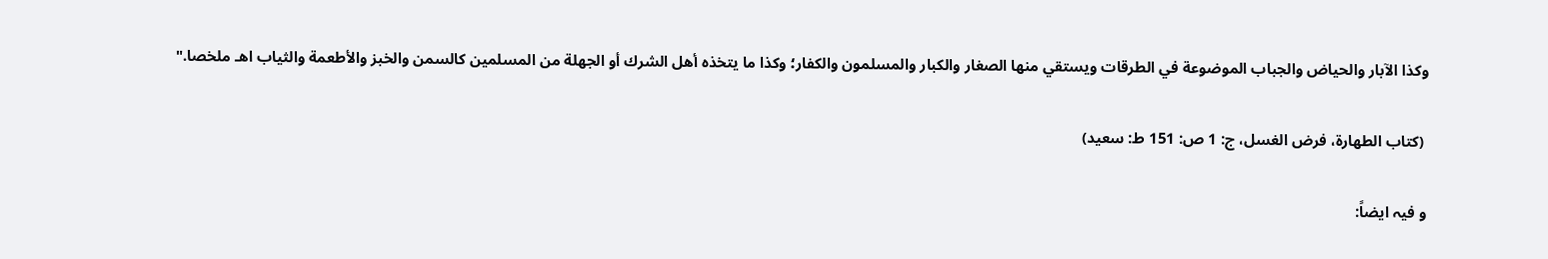وكذا الآبار والحياض والجباب الموضوعة في الطرقات ويستقي منها الصغار والكبار والمسلمون والكفار؛ وكذا ما يتخذه أهل الشرك أو الجهلة من المسلمين كالسمن والخبز والأطعمة والثياب اهـ ملخصا."

 (كتاب الطهارة، فرض الغسل، ج: 1 ص: 151 ط: سعید)

و فیہ ایضاً: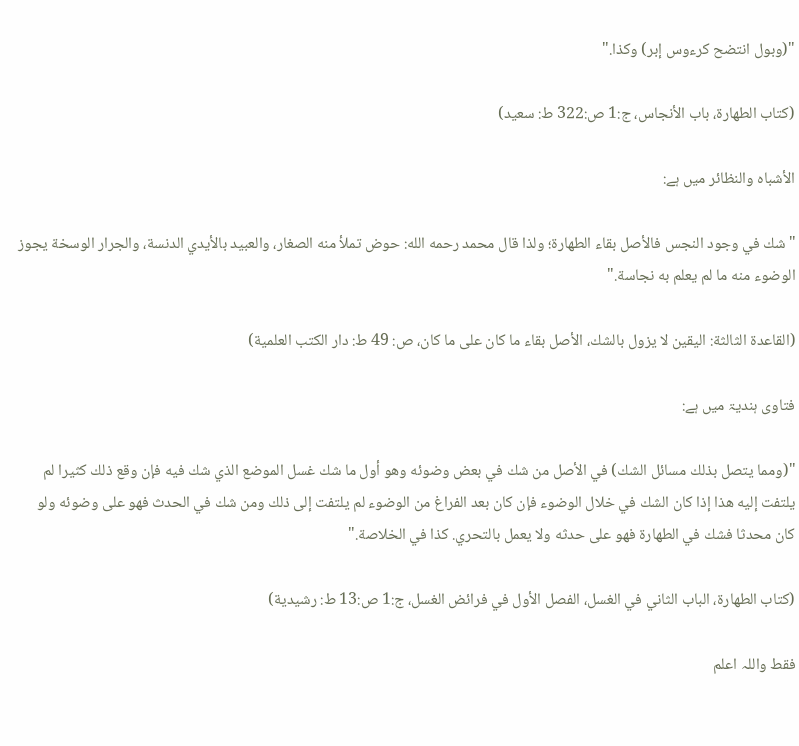"(وبول ‌انتضح كرءوس إبر) وكذا."

(كتاب الطهارة، باب الأنجاس، ج:1 ص:322 ط: سعید)

الأشباہ والنظائر میں ہے:

"شك ‌في ‌وجود ‌النجس فالأصل بقاء الطهارة؛ ولذا قال محمد رحمه الله: حوض تملأ منه الصغار، والعبيد بالأيدي الدنسة، والجرار الوسخة يجوز الوضوء منه ما لم يعلم به نجاسة."

(القاعدة الثالثة: اليقين لا يزول بالشك، الأصل بقاء ما كان على ما كان، ص: 49 ط: دار الکتب العلمیة)

فتاوی ہندیۃ میں ہے:

"(ومما يتصل بذلك مسائل الشك) في الأصل من شك في بعض وضوئه وهو أول ما شك غسل الموضع الذي شك فيه فإن وقع ذلك كثيرا لم يلتفت إليه هذا إذا كان الشك في خلال الوضوء فإن كان بعد الفراغ من الوضوء لم يلتفت إلى ذلك ومن شك في الحدث فهو على وضوئه ولو كان محدثا فشك في الطهارة فهو على حدثه ولا يعمل بالتحري. كذا في الخلاصة."

(كتاب الطهارة، الباب الثاني في الغسل، الفصل الأول في فرائض الغسل، ج:1 ص:13 ط: رشیدیة)

فقط واللہ اعلم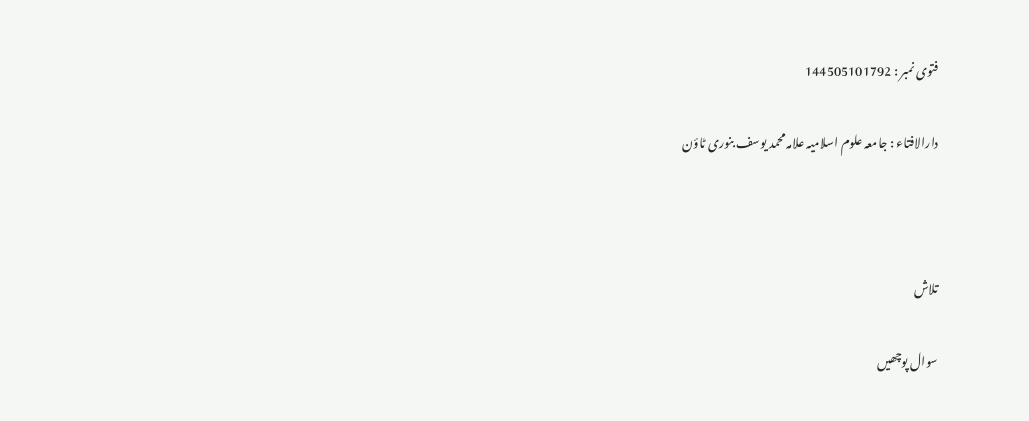فتوی نمبر : 144505101792

دارالافتاء : جامعہ علوم اسلامیہ علامہ محمد یوسف بنوری ٹاؤن



تلاش

سوال پوچھیں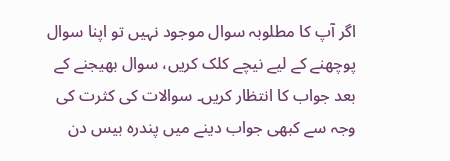اگر آپ کا مطلوبہ سوال موجود نہیں تو اپنا سوال پوچھنے کے لیے نیچے کلک کریں، سوال بھیجنے کے بعد جواب کا انتظار کریں۔ سوالات کی کثرت کی وجہ سے کبھی جواب دینے میں پندرہ بیس دن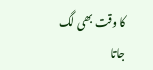کا وقت بھی لگ جاتا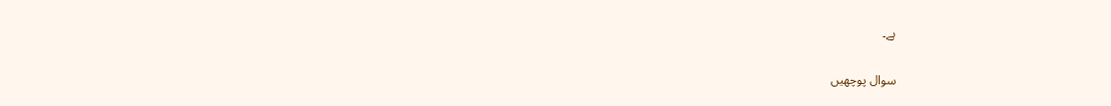ہے۔

سوال پوچھیں